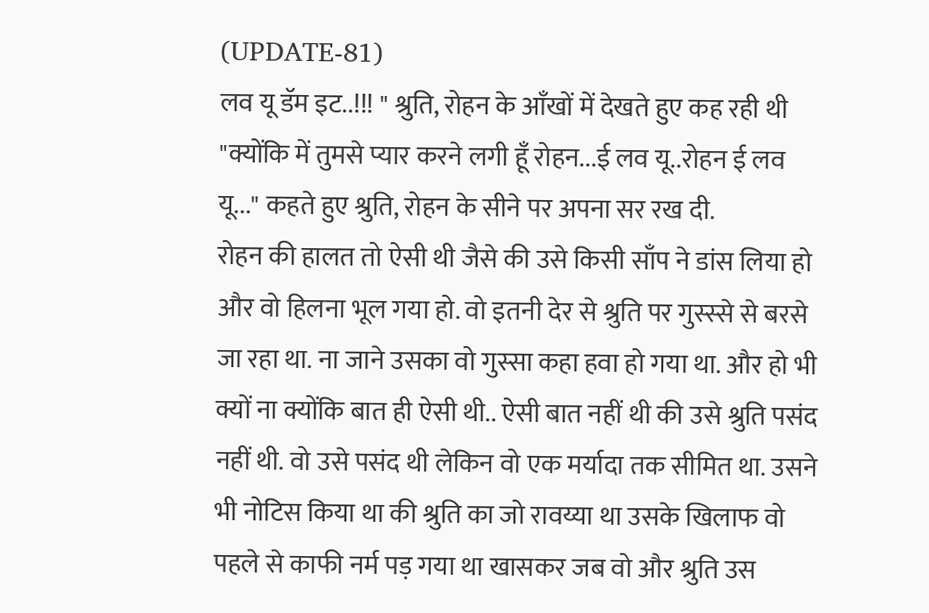(UPDATE-81)
लव यू डॅम इट..!!! " श्रुति, रोहन के आँखों में देखते हुए कह रही थी "क्योंकि में तुमसे प्यार करने लगी हूँ रोहन...ई लव यू..रोहन ई लव यू..." कहते हुए श्रुति, रोहन के सीने पर अपना सर रख दी.
रोहन की हालत तो ऐसी थी जैसे की उसे किसी साँप ने डांस लिया हो और वो हिलना भूल गया हो. वो इतनी देर से श्रुति पर गुस्स्से से बरसे जा रहा था. ना जाने उसका वो गुस्सा कहा हवा हो गया था. और हो भी क्यों ना क्योंकि बात ही ऐसी थी.. ऐसी बात नहीं थी की उसे श्रुति पसंद नहीं थी. वो उसे पसंद थी लेकिन वो एक मर्यादा तक सीमित था. उसने भी नोटिस किया था की श्रुति का जो रावय्या था उसके खिलाफ वो पहले से काफी नर्म पड़ गया था खासकर जब वो और श्रुति उस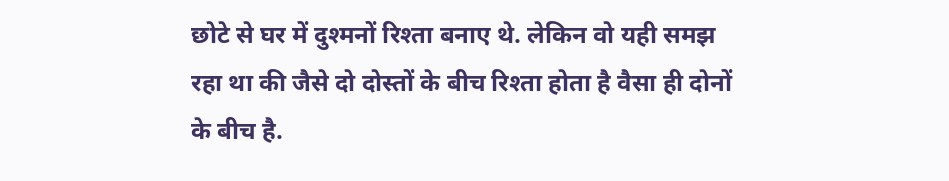छोटे से घर में दुश्मनों रिश्ता बनाए थे. लेकिन वो यही समझ रहा था की जैसे दो दोस्तों के बीच रिश्ता होता है वैसा ही दोनों के बीच है.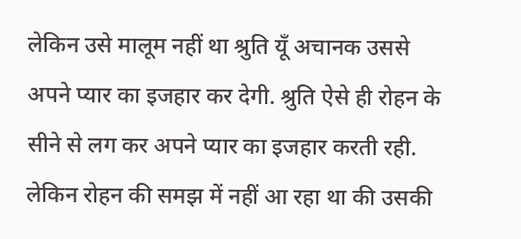लेकिन उसे मालूम नहीं था श्रुति यूँ अचानक उससे अपने प्यार का इजहार कर देगी. श्रुति ऐसे ही रोहन के सीने से लग कर अपने प्यार का इजहार करती रही. लेकिन रोहन की समझ में नहीं आ रहा था की उसकी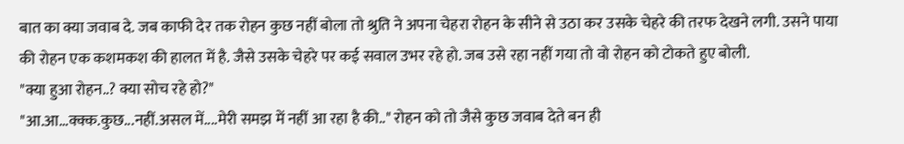बात का क्या जवाब दे. जब काफी देर तक रोहन कुछ नहीं बोला तो श्रुति ने अपना चेहरा रोहन के सीने से उठा कर उसके चेहरे की तरफ देखने लगी. उसने पाया की रोहन एक कशमकश की हालत में है. जैसे उसके चेहरे पर कई सवाल उभर रहे हो. जब उसे रहा नहीं गया तो वो रोहन को टोकते हुए बोली.
"क्या हुआ रोहन..? क्या सोच रहे हो?"
"आ.आ...क्क्क.कुछ...नहीं.असल में....मेरी समझ में नहीं आ रहा है की.." रोहन को तो जैसे कुछ जवाब देते बन ही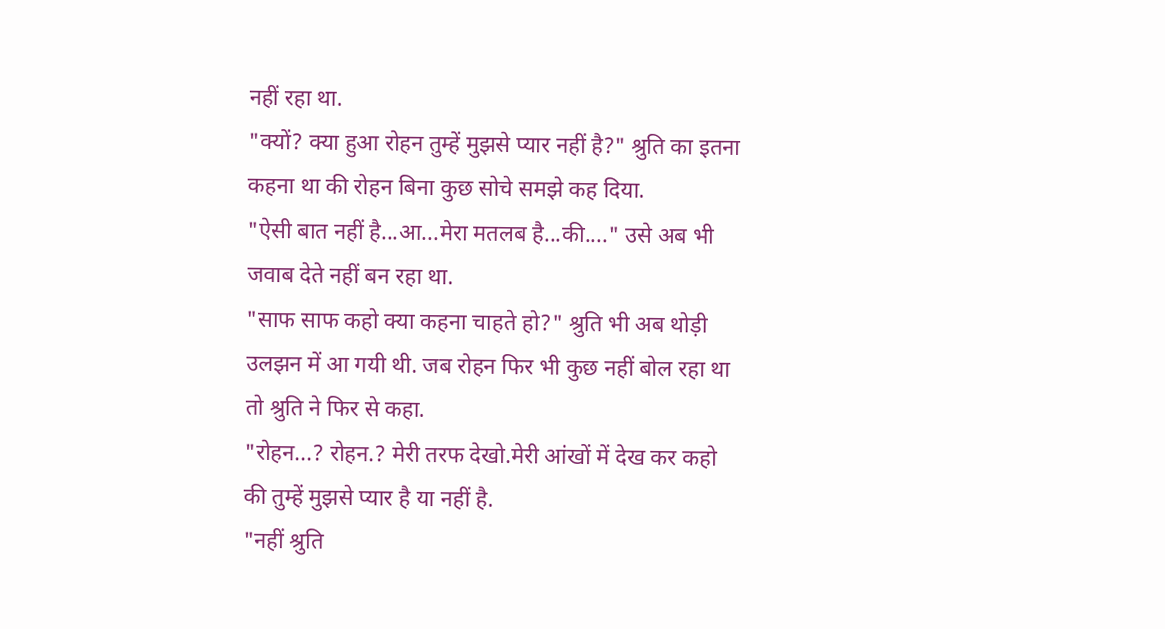नहीं रहा था.
"क्यों? क्या हुआ रोहन तुम्हें मुझसे प्यार नहीं है?" श्रुति का इतना कहना था की रोहन बिना कुछ सोचे समझे कह दिया.
"ऐसी बात नहीं है...आ...मेरा मतलब है...की...." उसे अब भी जवाब देते नहीं बन रहा था.
"साफ साफ कहो क्या कहना चाहते हो?" श्रुति भी अब थोड़ी उलझन में आ गयी थी. जब रोहन फिर भी कुछ नहीं बोल रहा था तो श्रुति ने फिर से कहा.
"रोहन...? रोहन.? मेरी तरफ देखो.मेरी आंखों में देख कर कहो की तुम्हें मुझसे प्यार है या नहीं है.
"नहीं श्रुति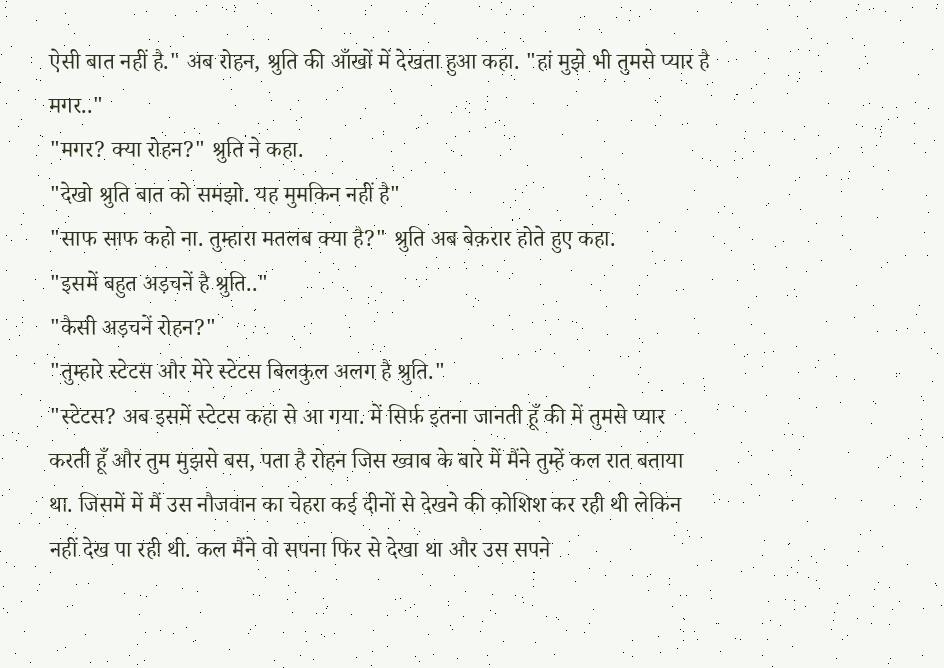ऐसी बात नहीं है." अब रोहन, श्रुति की आँखों में देखता हुआ कहा. "हां मुझे भी तुमसे प्यार है मगर.."
"मगर? क्या रोहन?" श्रुति ने कहा.
"देखो श्रुति बात को समझो. यह मुमकिन नहीं है"
"साफ साफ कहो ना. तुम्हारा मतलब क्या है?" श्रुति अब बेक़रार होते हुए कहा.
"इसमें बहुत अड़चनें है श्रुति.."
"कैसी अड़चनें रोहन?"
"तुम्हारे स्टेटस और मेरे स्टेटस बिलकुल अलग है श्रुति."
"स्टेटस? अब इसमें स्टेटस कहा से आ गया. में सिर्फ़ इतना जानती हूँ की में तुमसे प्यार करती हूँ और तुम मुझसे बस, पता है रोहन जिस ख्वाब के बारे में मैंने तुम्हें कल रात बताया था. जिसमें में मैं उस नौजवान का चेहरा कई दीनों से देखने की कोशिश कर रही थी लेकिन नहीं देख पा रही थी. कल मैंने वो सपना फिर से देखा था और उस सपने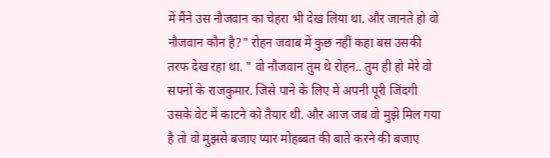में मैंने उस नौजवान का चेहरा भी देख लिया था. और जानते हो वो नौजवान कौन है?" रोहन जवाब में कुछ नहीं कहा बस उसकी तरफ देख रहा था. " वो नौजवान तुम थे रोहन.. तुम ही हो मेरे वो सपनों के राजकुमार. जिसे पाने के लिए में अपनी पूरी जिंदगी उसके वेट में काटने को तैयार थी. और आज जब वो मुझे मिल गया है तो वो मुझसे बजाए प्यार मोहब्बत की बातें करने की बजाए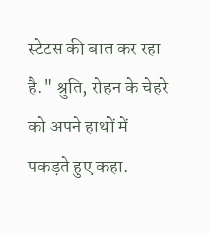स्टेटस की बात कर रहा है." श्रुति, रोहन के चेहरे को अपने हाथों में पकड़ते हुए कहा.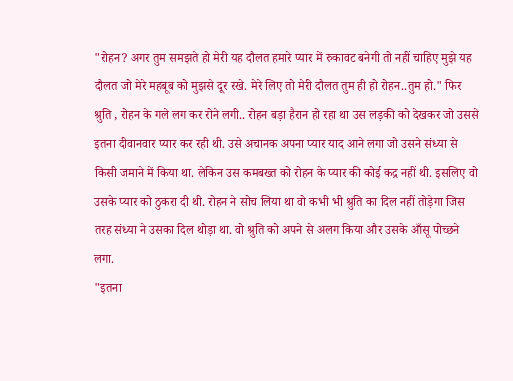"रोहन? अगर तुम समझते हो मेरी यह दौलत हमारे प्यार में रुकावट बनेगी तो नहीं चाहिए मुझे यह दौलत जो मेरे महबूब को मुझसे दूर रखे. मेरे लिए तो मेरी दौलत तुम ही हो रोहन..तुम हो." फिर श्रुति , रोहन के गले लग कर रोने लगी.. रोहन बड़ा हैरान हो रहा था उस लड़की को देखकर जो उससे इतना दीवानवार प्यार कर रही थी. उसे अचानक अपना प्यार याद आने लगा जो उसने संध्या से किसी जमाने में किया था. लेकिन उस कमबख्त को रोहन के प्यार की कोई कद्र नहीं थी. इसलिए वो उसके प्यार को ठुकरा दी थी. रोहन ने सोच लिया था वो कभी भी श्रुति का दिल नहीं तोड़ेगा जिस तरह संध्या ने उसका दिल थोड़ा था. वो श्रुति को अपने से अलग किया और उसके आँसू पोच्छने लगा.
"इतना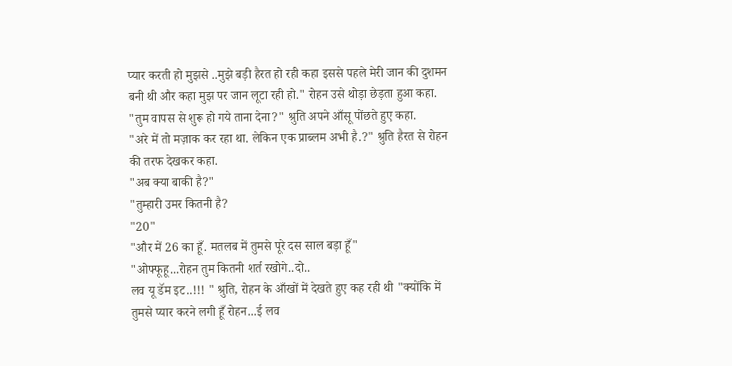प्यार करती हो मुझसे ..मुझे बड़ी हैरत हो रही कहा इससे पहले मेरी जान की दुशमन बनी थी और कहा मुझ पर जान लूटा रही हो." रोहन उसे थोड़ा छेड़ता हुआ कहा.
"तुम वापस से शुरू हो गये ताना देना?" श्रुति अपने आँसू पोंछते हुए कहा.
"अरे में तो मज़ाक कर रहा था. लेकिन एक प्राब्लम अभी है.?" श्रुति हैरत से रोहन की तरफ देखकर कहा.
"अब क्या बाकी है?"
"तुम्हारी उमर कितनी है?
"20"
"और में 26 का हूँ. मतलब में तुमसे पूरे दस साल बड़ा हूँ"
"ओफ्फूहू...रोहन तुम कितनी शर्त रखोगे..दो..
लव यू डॅम इट..!!! " श्रुति, रोहन के आँखों में देखते हुए कह रही थी "क्योंकि में तुमसे प्यार करने लगी हूँ रोहन...ई लव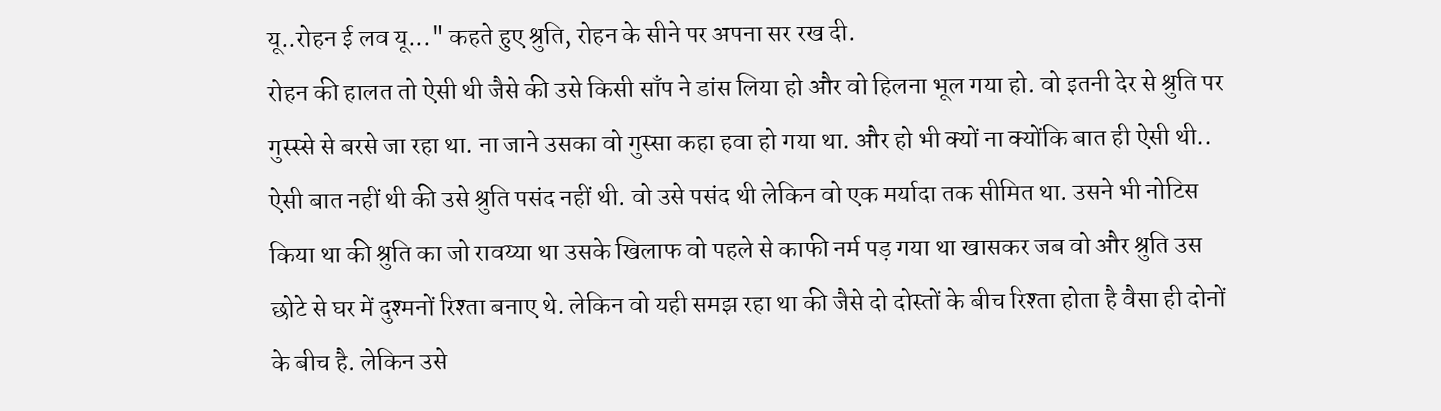यू..रोहन ई लव यू..." कहते हुए श्रुति, रोहन के सीने पर अपना सर रख दी.
रोहन की हालत तो ऐसी थी जैसे की उसे किसी साँप ने डांस लिया हो और वो हिलना भूल गया हो. वो इतनी देर से श्रुति पर गुस्स्से से बरसे जा रहा था. ना जाने उसका वो गुस्सा कहा हवा हो गया था. और हो भी क्यों ना क्योंकि बात ही ऐसी थी.. ऐसी बात नहीं थी की उसे श्रुति पसंद नहीं थी. वो उसे पसंद थी लेकिन वो एक मर्यादा तक सीमित था. उसने भी नोटिस किया था की श्रुति का जो रावय्या था उसके खिलाफ वो पहले से काफी नर्म पड़ गया था खासकर जब वो और श्रुति उस छोटे से घर में दुश्मनों रिश्ता बनाए थे. लेकिन वो यही समझ रहा था की जैसे दो दोस्तों के बीच रिश्ता होता है वैसा ही दोनों के बीच है. लेकिन उसे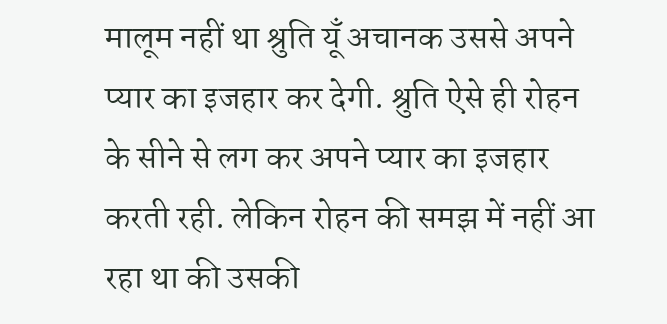मालूम नहीं था श्रुति यूँ अचानक उससे अपने प्यार का इजहार कर देगी. श्रुति ऐसे ही रोहन के सीने से लग कर अपने प्यार का इजहार करती रही. लेकिन रोहन की समझ में नहीं आ रहा था की उसकी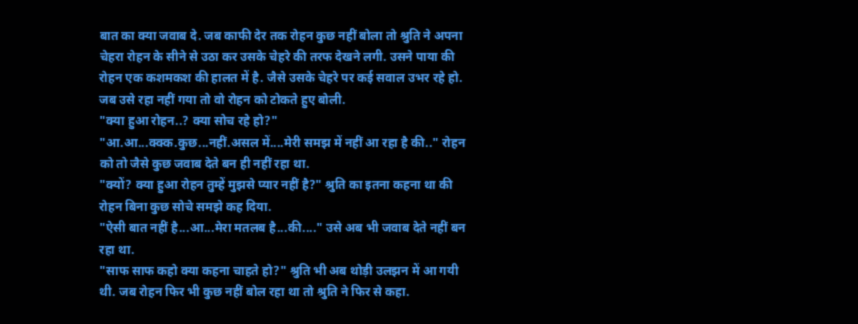बात का क्या जवाब दे. जब काफी देर तक रोहन कुछ नहीं बोला तो श्रुति ने अपना चेहरा रोहन के सीने से उठा कर उसके चेहरे की तरफ देखने लगी. उसने पाया की रोहन एक कशमकश की हालत में है. जैसे उसके चेहरे पर कई सवाल उभर रहे हो. जब उसे रहा नहीं गया तो वो रोहन को टोकते हुए बोली.
"क्या हुआ रोहन..? क्या सोच रहे हो?"
"आ.आ...क्क्क.कुछ...नहीं.असल में....मेरी समझ में नहीं आ रहा है की.." रोहन को तो जैसे कुछ जवाब देते बन ही नहीं रहा था.
"क्यों? क्या हुआ रोहन तुम्हें मुझसे प्यार नहीं है?" श्रुति का इतना कहना था की रोहन बिना कुछ सोचे समझे कह दिया.
"ऐसी बात नहीं है...आ...मेरा मतलब है...की...." उसे अब भी जवाब देते नहीं बन रहा था.
"साफ साफ कहो क्या कहना चाहते हो?" श्रुति भी अब थोड़ी उलझन में आ गयी थी. जब रोहन फिर भी कुछ नहीं बोल रहा था तो श्रुति ने फिर से कहा.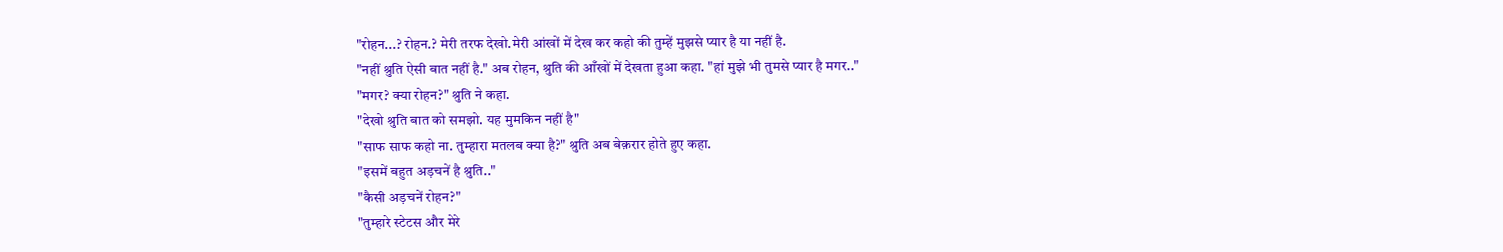"रोहन...? रोहन.? मेरी तरफ देखो.मेरी आंखों में देख कर कहो की तुम्हें मुझसे प्यार है या नहीं है.
"नहीं श्रुति ऐसी बात नहीं है." अब रोहन, श्रुति की आँखों में देखता हुआ कहा. "हां मुझे भी तुमसे प्यार है मगर.."
"मगर? क्या रोहन?" श्रुति ने कहा.
"देखो श्रुति बात को समझो. यह मुमकिन नहीं है"
"साफ साफ कहो ना. तुम्हारा मतलब क्या है?" श्रुति अब बेक़रार होते हुए कहा.
"इसमें बहुत अड़चनें है श्रुति.."
"कैसी अड़चनें रोहन?"
"तुम्हारे स्टेटस और मेरे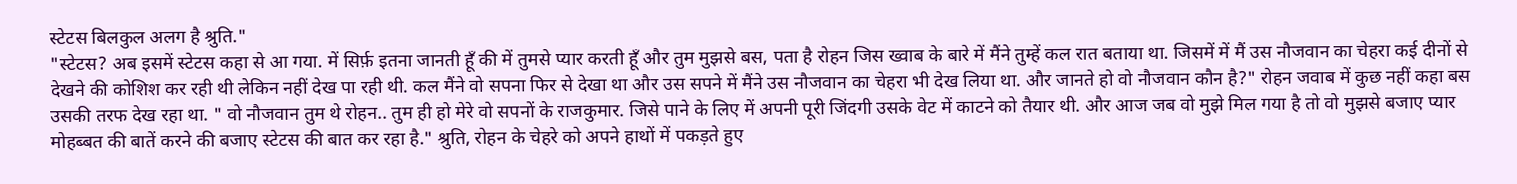स्टेटस बिलकुल अलग है श्रुति."
"स्टेटस? अब इसमें स्टेटस कहा से आ गया. में सिर्फ़ इतना जानती हूँ की में तुमसे प्यार करती हूँ और तुम मुझसे बस, पता है रोहन जिस ख्वाब के बारे में मैंने तुम्हें कल रात बताया था. जिसमें में मैं उस नौजवान का चेहरा कई दीनों से देखने की कोशिश कर रही थी लेकिन नहीं देख पा रही थी. कल मैंने वो सपना फिर से देखा था और उस सपने में मैंने उस नौजवान का चेहरा भी देख लिया था. और जानते हो वो नौजवान कौन है?" रोहन जवाब में कुछ नहीं कहा बस उसकी तरफ देख रहा था. " वो नौजवान तुम थे रोहन.. तुम ही हो मेरे वो सपनों के राजकुमार. जिसे पाने के लिए में अपनी पूरी जिंदगी उसके वेट में काटने को तैयार थी. और आज जब वो मुझे मिल गया है तो वो मुझसे बजाए प्यार मोहब्बत की बातें करने की बजाए स्टेटस की बात कर रहा है." श्रुति, रोहन के चेहरे को अपने हाथों में पकड़ते हुए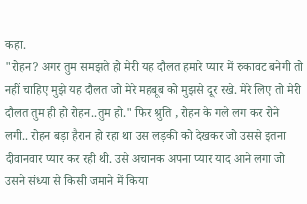कहा.
"रोहन? अगर तुम समझते हो मेरी यह दौलत हमारे प्यार में रुकावट बनेगी तो नहीं चाहिए मुझे यह दौलत जो मेरे महबूब को मुझसे दूर रखे. मेरे लिए तो मेरी दौलत तुम ही हो रोहन..तुम हो." फिर श्रुति , रोहन के गले लग कर रोने लगी.. रोहन बड़ा हैरान हो रहा था उस लड़की को देखकर जो उससे इतना दीवानवार प्यार कर रही थी. उसे अचानक अपना प्यार याद आने लगा जो उसने संध्या से किसी जमाने में किया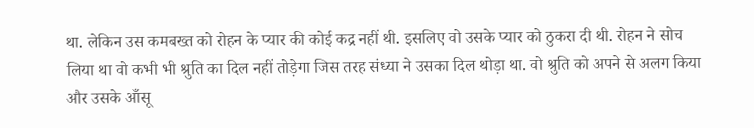था. लेकिन उस कमबख्त को रोहन के प्यार की कोई कद्र नहीं थी. इसलिए वो उसके प्यार को ठुकरा दी थी. रोहन ने सोच लिया था वो कभी भी श्रुति का दिल नहीं तोड़ेगा जिस तरह संध्या ने उसका दिल थोड़ा था. वो श्रुति को अपने से अलग किया और उसके आँसू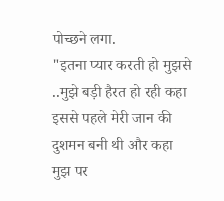पोच्छने लगा.
"इतना प्यार करती हो मुझसे ..मुझे बड़ी हैरत हो रही कहा इससे पहले मेरी जान की दुशमन बनी थी और कहा मुझ पर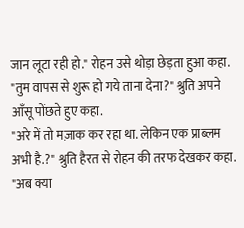जान लूटा रही हो." रोहन उसे थोड़ा छेड़ता हुआ कहा.
"तुम वापस से शुरू हो गये ताना देना?" श्रुति अपने आँसू पोंछते हुए कहा.
"अरे में तो मज़ाक कर रहा था. लेकिन एक प्राब्लम अभी है.?" श्रुति हैरत से रोहन की तरफ देखकर कहा.
"अब क्या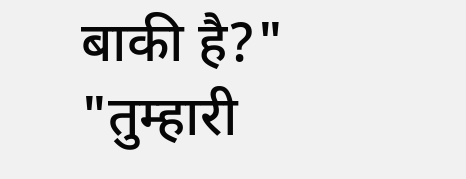बाकी है?"
"तुम्हारी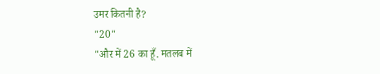उमर कितनी है?
"20"
"और में 26 का हूँ. मतलब में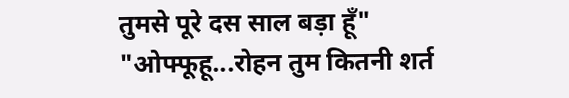तुमसे पूरे दस साल बड़ा हूँ"
"ओफ्फूहू...रोहन तुम कितनी शर्त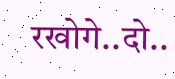रखोगे..दो..